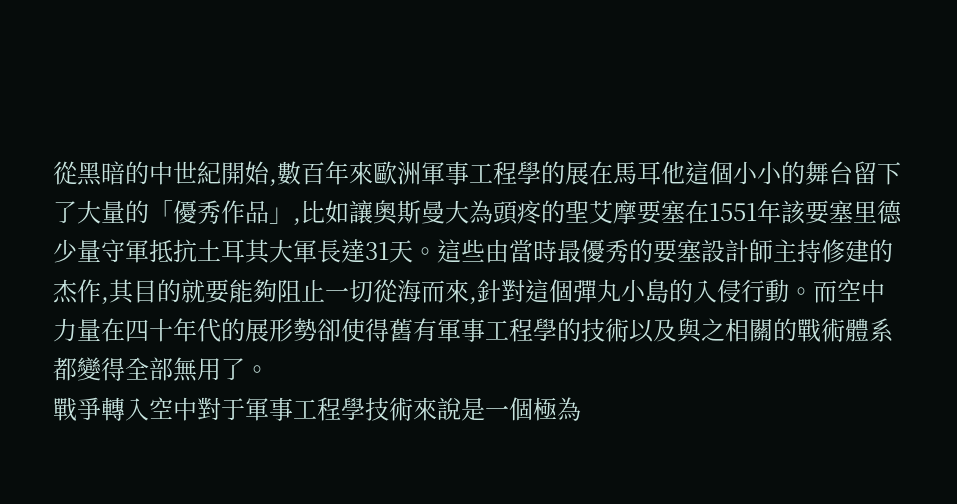從黑暗的中世紀開始,數百年來歐洲軍事工程學的展在馬耳他這個小小的舞台留下了大量的「優秀作品」,比如讓奧斯曼大為頭疼的聖艾摩要塞在1551年該要塞里德少量守軍抵抗土耳其大軍長達31天。這些由當時最優秀的要塞設計師主持修建的杰作,其目的就要能夠阻止一切從海而來,針對這個彈丸小島的入侵行動。而空中力量在四十年代的展形勢卻使得舊有軍事工程學的技術以及與之相關的戰術體系都變得全部無用了。
戰爭轉入空中對于軍事工程學技術來說是一個極為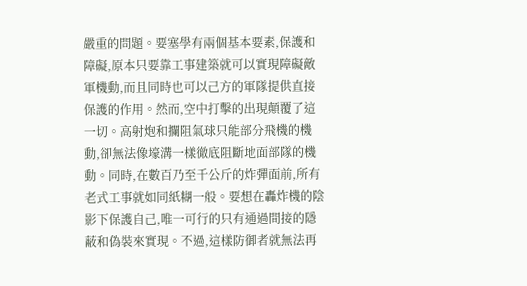嚴重的問題。要塞學有兩個基本要素,保護和障礙,原本只要靠工事建築就可以實現障礙敵軍機動,而且同時也可以己方的軍隊提供直接保護的作用。然而,空中打擊的出現顛覆了這一切。高射炮和攔阻氣球只能部分飛機的機動,卻無法像壕溝一樣徹底阻斷地面部隊的機動。同時,在數百乃至千公斤的炸彈面前,所有老式工事就如同紙糊一般。要想在轟炸機的陰影下保護自己,唯一可行的只有通過間接的隱蔽和偽裝來實現。不過,這樣防御者就無法再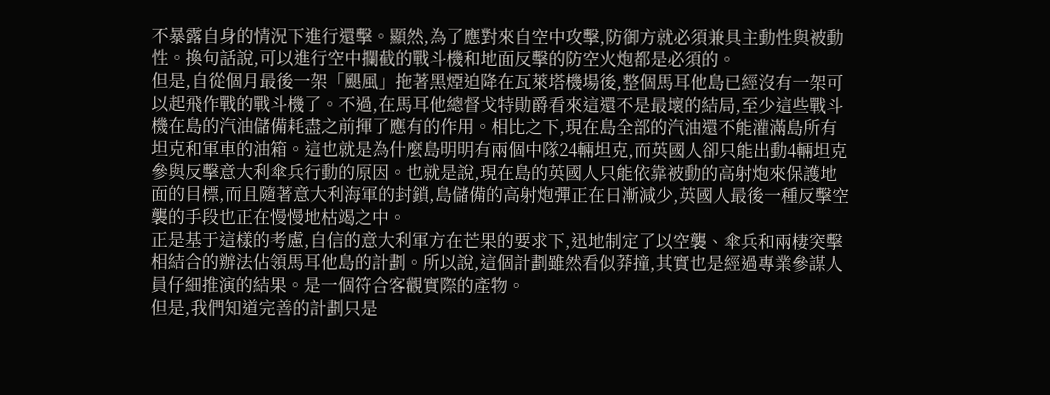不暴露自身的情況下進行還擊。顯然,為了應對來自空中攻擊,防御方就必須兼具主動性與被動性。換句話說,可以進行空中攔截的戰斗機和地面反擊的防空火炮都是必須的。
但是,自從個月最後一架「颶風」拖著黑煙迫降在瓦萊塔機場後,整個馬耳他島已經沒有一架可以起飛作戰的戰斗機了。不過,在馬耳他總督戈特勛爵看來這還不是最壞的結局,至少這些戰斗機在島的汽油儲備耗盡之前揮了應有的作用。相比之下,現在島全部的汽油還不能灌滿島所有坦克和軍車的油箱。這也就是為什麼島明明有兩個中隊24輛坦克,而英國人卻只能出動4輛坦克參與反擊意大利傘兵行動的原因。也就是說,現在島的英國人只能依靠被動的高射炮來保護地面的目標,而且隨著意大利海軍的封鎖,島儲備的高射炮彈正在日漸減少,英國人最後一種反擊空襲的手段也正在慢慢地枯竭之中。
正是基于這樣的考慮,自信的意大利軍方在芒果的要求下,迅地制定了以空襲、傘兵和兩棲突擊相結合的辦法佔領馬耳他島的計劃。所以說,這個計劃雖然看似莽撞,其實也是經過專業參謀人員仔細推演的結果。是一個符合客觀實際的產物。
但是,我們知道完善的計劃只是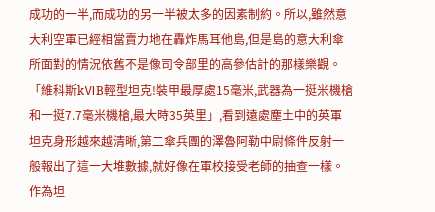成功的一半,而成功的另一半被太多的因素制約。所以,雖然意大利空軍已經相當賣力地在轟炸馬耳他島,但是島的意大利傘所面對的情況依舊不是像司令部里的高參估計的那樣樂觀。
「維科斯kⅥB輕型坦克!裝甲最厚處15毫米,武器為一挺米機槍和一挺7.7毫米機槍,最大時35英里」,看到遠處塵土中的英軍坦克身形越來越清晰,第二傘兵團的澤魯阿勒中尉條件反射一般報出了這一大堆數據,就好像在軍校接受老師的抽查一樣。
作為坦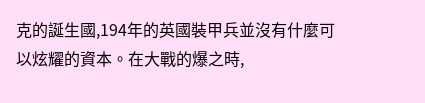克的誕生國,194年的英國裝甲兵並沒有什麼可以炫耀的資本。在大戰的爆之時,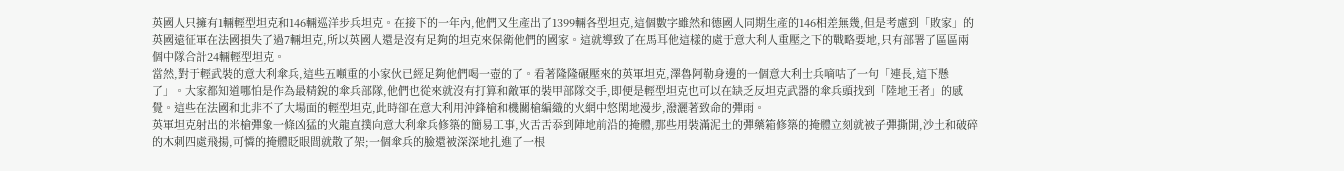英國人只擁有1輛輕型坦克和146輛巡洋步兵坦克。在接下的一年內,他們又生產出了1399輛各型坦克,這個數字雖然和德國人同期生產的146相差無幾,但是考慮到「敗家」的英國遠征軍在法國損失了過7輛坦克,所以英國人還是沒有足夠的坦克來保衛他們的國家。這就導致了在馬耳他這樣的處于意大利人重壓之下的戰略要地,只有部署了區區兩個中隊合計24輛輕型坦克。
當然,對于輕武裝的意大利傘兵,這些五噸重的小家伙已經足夠他們喝一壺的了。看著隆隆碾壓來的英軍坦克,澤魯阿勒身邊的一個意大利士兵嘀咕了一句「連長,這下懸了」。大家都知道哪怕是作為最精銳的傘兵部隊,他們也從來就沒有打算和敵軍的裝甲部隊交手,即便是輕型坦克也可以在缺乏反坦克武器的傘兵頭找到「陸地王者」的感覺。這些在法國和北非不了大場面的輕型坦克,此時卻在意大利用沖鋒槍和機關槍編織的火網中悠閑地漫步,潑灑著致命的彈雨。
英軍坦克射出的米槍彈象一條凶猛的火龍直撲向意大利傘兵修築的簡易工事,火舌舌忝到陣地前沿的掩體,那些用裝滿泥土的彈藥箱修築的掩體立刻就被子彈撕開,沙土和破碎的木刺四處飛揚,可憐的掩體眨眼間就散了架;一個傘兵的臉還被深深地扎進了一根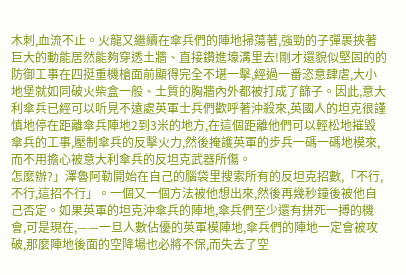木刺,血流不止。火龍又繼續在傘兵們的陣地掃蕩著,強勁的子彈裹挾著巨大的動能居然能夠穿透土牆、直接鑽進壕溝里去!剛才還貌似堅固的的防御工事在四挺重機槍面前顯得完全不堪一擊,經過一番恣意肆虐,大小地堡就如同破火柴盒一般、土質的胸牆內外都被打成了篩子。因此,意大利傘兵已經可以听見不遠處英軍士兵們歡呼著沖殺來,英國人的坦克很謹慎地停在距離傘兵陣地2到3米的地方,在這個距離他們可以輕松地摧毀傘兵的工事,壓制傘兵的反擊火力,然後掩護英軍的步兵一碼一碼地模來,而不用擔心被意大利傘兵的反坦克武器所傷。
怎麼辦?」澤魯阿勒開始在自己的腦袋里搜索所有的反坦克招數,「不行,不行,這招不行」。一個又一個方法被他想出來,然後再幾秒鐘後被他自己否定。如果英軍的坦克沖傘兵的陣地,傘兵們至少還有拼死一搏的機會,可是現在,——一旦人數佔優的英軍模陣地,傘兵們的陣地一定會被攻破,那麼陣地後面的空降場也必將不保,而失去了空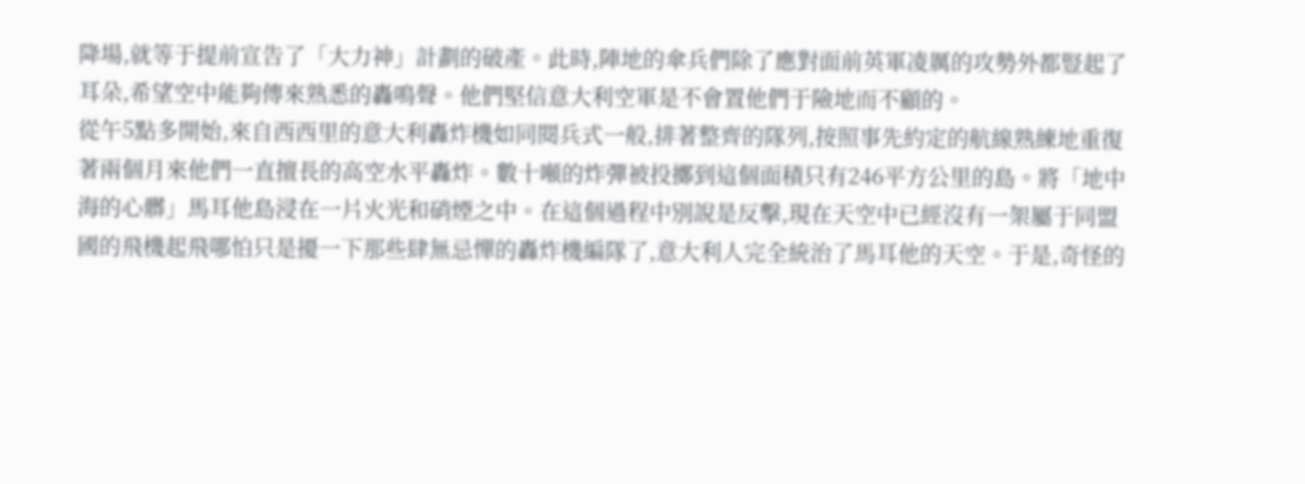降場,就等于提前宣告了「大力神」計劃的破產。此時,陣地的傘兵們除了應對面前英軍凌厲的攻勢外都豎起了耳朵,希望空中能夠傳來熟悉的轟鳴聲。他們堅信意大利空軍是不會置他們于險地而不顧的。
從午5點多開始,來自西西里的意大利轟炸機如同閱兵式一般,排著整齊的隊列,按照事先約定的航線熟練地重復著兩個月來他們一直擅長的高空水平轟炸。數十噸的炸彈被投擲到這個面積只有246平方公里的島。將「地中海的心髒」馬耳他島浸在一片火光和硝煙之中。在這個過程中別說是反擊,現在天空中已經沒有一架屬于同盟國的飛機起飛哪怕只是擾一下那些肆無忌憚的轟炸機編隊了,意大利人完全統治了馬耳他的天空。于是,奇怪的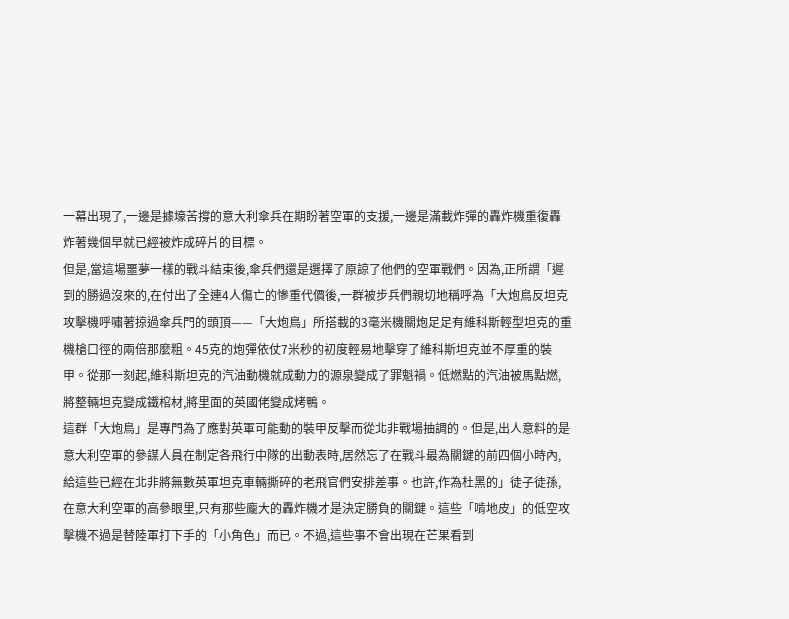一幕出現了,一邊是據壕苦撐的意大利傘兵在期盼著空軍的支援,一邊是滿載炸彈的轟炸機重復轟炸著幾個早就已經被炸成碎片的目標。
但是,當這場噩夢一樣的戰斗結束後,傘兵們還是選擇了原諒了他們的空軍戰們。因為,正所謂「遲到的勝過沒來的,在付出了全連4人傷亡的慘重代價後,一群被步兵們親切地稱呼為「大炮鳥反坦克攻擊機呼嘯著掠過傘兵門的頭頂——「大炮鳥」所搭載的3毫米機關炮足足有維科斯輕型坦克的重機槍口徑的兩倍那麼粗。45克的炮彈依仗7米秒的初度輕易地擊穿了維科斯坦克並不厚重的裝甲。從那一刻起,維科斯坦克的汽油動機就成動力的源泉變成了罪魁禍。低燃點的汽油被馬點燃,將整輛坦克變成鐵棺材,將里面的英國佬變成烤鴨。
這群「大炮鳥」是專門為了應對英軍可能動的裝甲反擊而從北非戰場抽調的。但是,出人意料的是意大利空軍的參謀人員在制定各飛行中隊的出動表時,居然忘了在戰斗最為關鍵的前四個小時內,給這些已經在北非將無數英軍坦克車輛撕碎的老飛官們安排差事。也許,作為杜黑的」徒子徒孫,在意大利空軍的高參眼里,只有那些龐大的轟炸機才是決定勝負的關鍵。這些「啃地皮」的低空攻擊機不過是替陸軍打下手的「小角色」而已。不過,這些事不會出現在芒果看到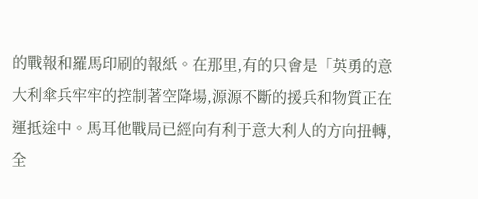的戰報和羅馬印刷的報紙。在那里,有的只會是「英勇的意大利傘兵牢牢的控制著空降場,源源不斷的援兵和物質正在運抵途中。馬耳他戰局已經向有利于意大利人的方向扭轉,全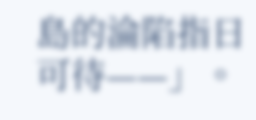島的淪陷指日可待——」。